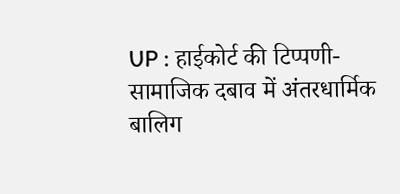UP : हाईकोर्ट की टिप्पणी- सामाजिक दबाव में अंतरधार्मिक बालिग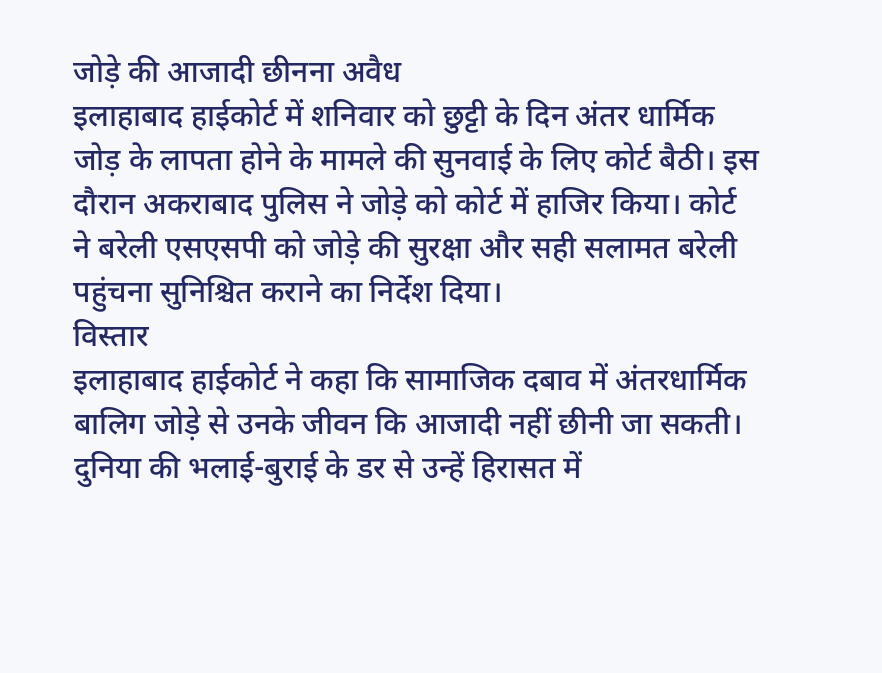जोड़े की आजादी छीनना अवैध
इलाहाबाद हाईकोर्ट में शनिवार को छुट्टी के दिन अंतर धार्मिक जोड़ के लापता होने के मामले की सुनवाई के लिए कोर्ट बैठी। इस दौरान अकराबाद पुलिस ने जोड़े को कोर्ट में हाजिर किया। कोर्ट ने बरेली एसएसपी को जोड़े की सुरक्षा और सही सलामत बरेली पहुंचना सुनिश्चित कराने का निर्देश दिया।
विस्तार
इलाहाबाद हाईकोर्ट ने कहा कि सामाजिक दबाव में अंतरधार्मिक बालिग जोड़े से उनके जीवन कि आजादी नहीं छीनी जा सकती। दुनिया की भलाई-बुराई के डर से उन्हें हिरासत में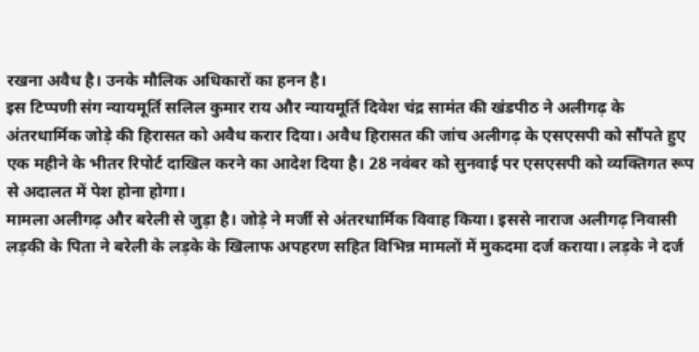रखना अवैध है। उनके मौलिक अधिकारों का हनन है।
इस टिप्पणी संग न्यायमूर्ति सलिल कुमार राय और न्यायमूर्ति दिवेश चंद्र सामंत की खंडपीठ ने अलीगढ़ के अंतरधार्मिक जोड़े की हिरासत को अवैध करार दिया। अवैध हिरासत की जांच अलीगढ़ के एसएसपी को सौंपते हुए एक महीने के भीतर रिपोर्ट दाखिल करने का आदेश दिया है। 28 नवंबर को सुनवाई पर एसएसपी को व्यक्तिगत रूप से अदालत में पेश होना होगा।
मामला अलीगढ़ और बरेली से जुड़ा है। जोड़े ने मर्जी से अंतरधार्मिक विवाह किया। इससे नाराज अलीगढ़ निवासी लड़की के पिता ने बरेली के लड़के के खिलाफ अपहरण सहित विभिन्न मामलों में मुकदमा दर्ज कराया। लड़के ने दर्ज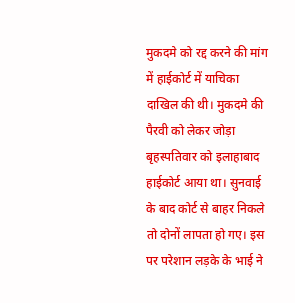मुकदमे को रद्द करने की मांग में हाईकोर्ट में याचिका दाखिल की थी। मुकदमे की पैरवी को लेकर जोड़ा बृहस्पतिवार को इलाहाबाद हाईकोर्ट आया था। सुनवाई के बाद कोर्ट से बाहर निकले तो दोनों लापता हो गए। इस पर परेशान लड़के के भाई ने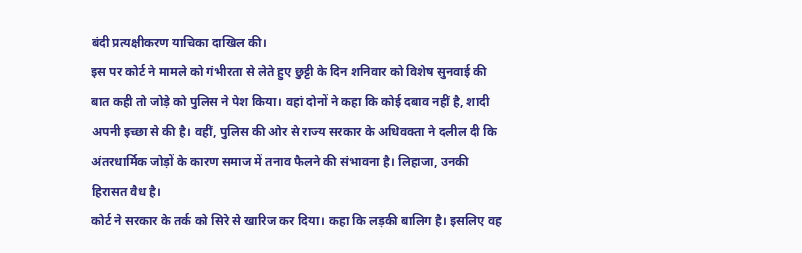बंदी प्रत्यक्षीकरण याचिका दाखिल की।
इस पर कोर्ट ने मामले को गंभीरता से लेते हुए छुट्टी के दिन शनिवार को विशेष सुनवाई की बात कही तो जोड़े को पुलिस ने पेश किया। वहां दोनों ने कहा कि कोई दबाव नहीं है, शादी अपनी इच्छा से की है। वहीं, पुलिस की ओर से राज्य सरकार के अधिवक्ता ने दलील दी कि अंतरधार्मिक जोड़ों के कारण समाज में तनाव फैलने की संभावना है। लिहाजा, उनकी हिरासत वैध है।
कोर्ट ने सरकार के तर्क को सिरे से खारिज कर दिया। कहा कि लड़की बालिग है। इसलिए वह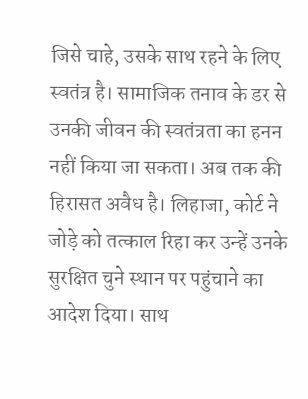जिसे चाहे, उसके साथ रहने के लिए स्वतंत्र है। सामाजिक तनाव के डर से उनकी जीवन की स्वतंत्रता का हनन नहीं किया जा सकता। अब तक की हिरासत अवैध है। लिहाजा, कोर्ट ने जोड़े को तत्काल रिहा कर उन्हें उनके सुरक्षित चुने स्थान पर पहुंचाने का आदेश दिया। साथ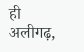ही अलीगढ़,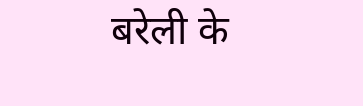बरेली के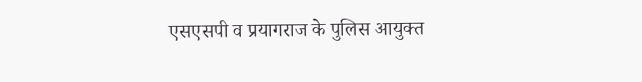एसएसपी व प्रयागराज के पुलिस आयुक्त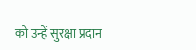को उन्हें सुरक्षा प्रदान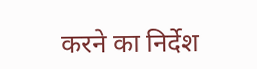करने का निर्देश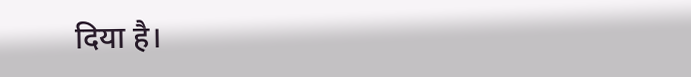दिया है।